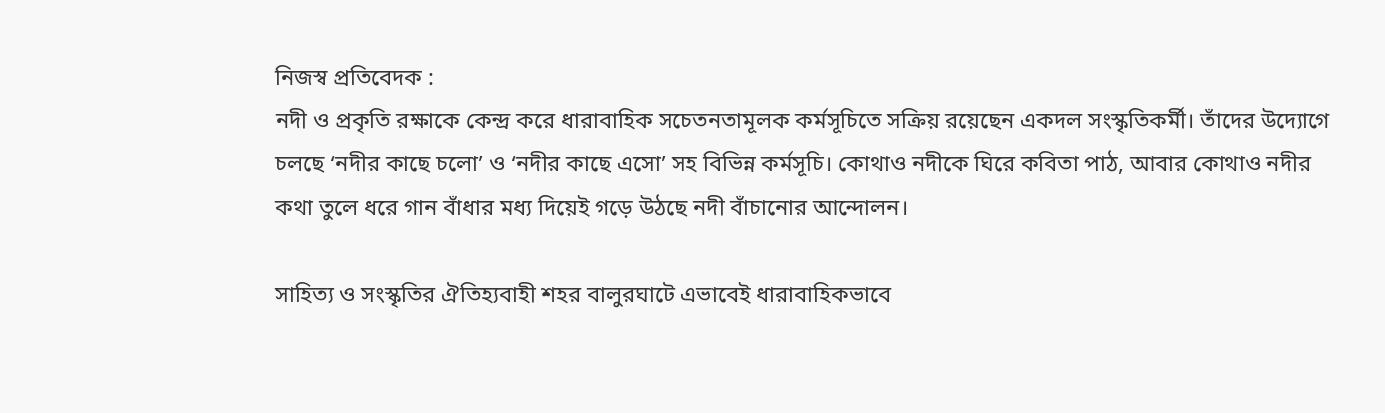নিজস্ব প্রতিবেদক :
নদী ও প্রকৃতি রক্ষাকে কেন্দ্র করে ধারাবাহিক সচেতনতামূলক কর্মসূচিতে সক্রিয় রয়েছেন একদল সংস্কৃতিকর্মী। তাঁদের উদ্যোগে চলছে ‘নদীর কাছে চলো’ ও ‘নদীর কাছে এসো’ সহ বিভিন্ন কর্মসূচি। কোথাও নদীকে ঘিরে কবিতা পাঠ, আবার কোথাও নদীর কথা তুলে ধরে গান বাঁধার মধ্য দিয়েই গড়ে উঠছে নদী বাঁচানোর আন্দোলন।

সাহিত্য ও সংস্কৃতির ঐতিহ্যবাহী শহর বালুরঘাটে এভাবেই ধারাবাহিকভাবে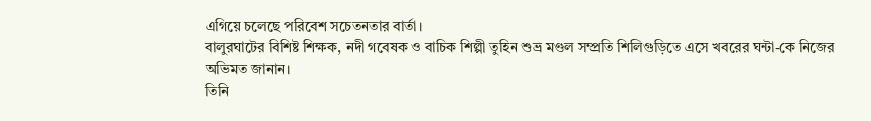এগিয়ে চলেছে পরিবেশ সচেতনতার বার্তা।
বালুরঘাটের বিশিষ্ট শিক্ষক, নদী গবেষক ও বাচিক শিল্পী তুহিন শুভ্র মণ্ডল সম্প্রতি শিলিগুড়িতে এসে খবরের ঘন্টা-কে নিজের অভিমত জানান।
তিনি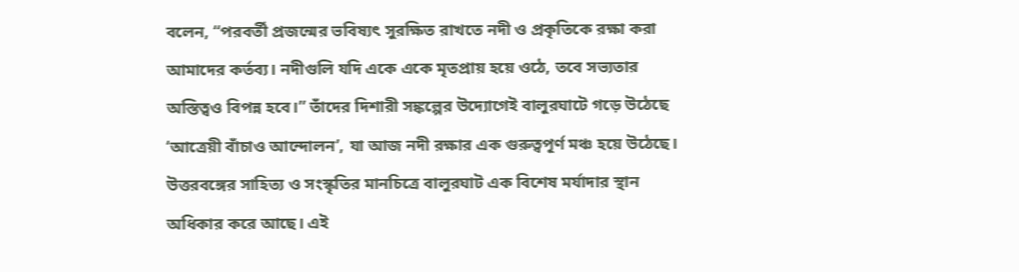বলেন, “পরবর্তী প্রজন্মের ভবিষ্যৎ সুরক্ষিত রাখতে নদী ও প্রকৃতিকে রক্ষা করা আমাদের কর্তব্য। নদীগুলি যদি একে একে মৃতপ্রায় হয়ে ওঠে, তবে সভ্যতার অস্তিত্বও বিপন্ন হবে।” তাঁদের দিশারী সঙ্কল্পের উদ্যোগেই বালুরঘাটে গড়ে উঠেছে ‘আত্রেয়ী বাঁচাও আন্দোলন’, যা আজ নদী রক্ষার এক গুরুত্বপূর্ণ মঞ্চ হয়ে উঠেছে।
উত্তরবঙ্গের সাহিত্য ও সংস্কৃতির মানচিত্রে বালুরঘাট এক বিশেষ মর্যাদার স্থান অধিকার করে আছে। এই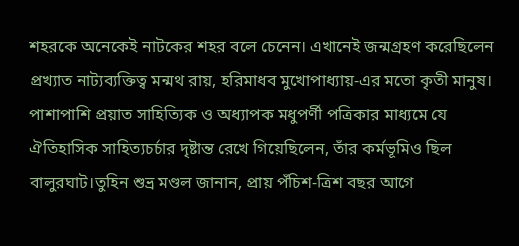শহরকে অনেকেই নাটকের শহর বলে চেনেন। এখানেই জন্মগ্রহণ করেছিলেন প্রখ্যাত নাট্যব্যক্তিত্ব মন্মথ রায়, হরিমাধব মুখোপাধ্যায়-এর মতো কৃতী মানুষ।
পাশাপাশি প্রয়াত সাহিত্যিক ও অধ্যাপক মধুপর্ণী পত্রিকার মাধ্যমে যে ঐতিহাসিক সাহিত্যচর্চার দৃষ্টান্ত রেখে গিয়েছিলেন, তাঁর কর্মভূমিও ছিল বালুরঘাট।তুহিন শুভ্র মণ্ডল জানান, প্রায় পঁচিশ-ত্রিশ বছর আগে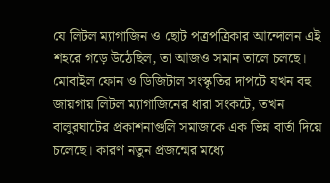যে লিটল ম্যাগাজিন ও ছোট পত্রপত্রিকার আন্দোলন এই শহরে গড়ে উঠেছিল, তা আজও সমান তালে চলছে।
মোবাইল ফোন ও ডিজিটাল সংস্কৃতির দাপটে যখন বহু জায়গায় লিটল ম্যাগাজিনের ধারা সংকটে, তখন বালুরঘাটের প্রকাশনাগুলি সমাজকে এক ভিন্ন বার্তা দিয়ে চলেছে। কারণ নতুন প্রজন্মের মধ্যে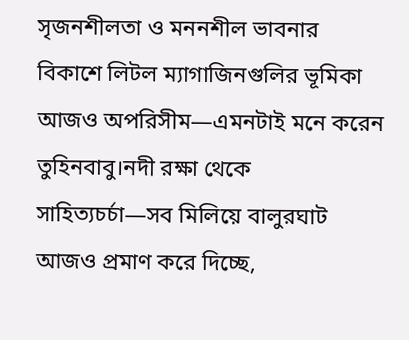সৃজনশীলতা ও মননশীল ভাবনার বিকাশে লিটল ম্যাগাজিনগুলির ভূমিকা আজও অপরিসীম—এমনটাই মনে করেন তুহিনবাবু।নদী রক্ষা থেকে সাহিত্যচর্চা—সব মিলিয়ে বালুরঘাট আজও প্রমাণ করে দিচ্ছে,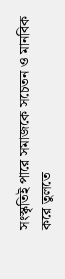সংস্কৃতিই পারে সমাজকে সচেতন ও মানবিক করে তুলতে